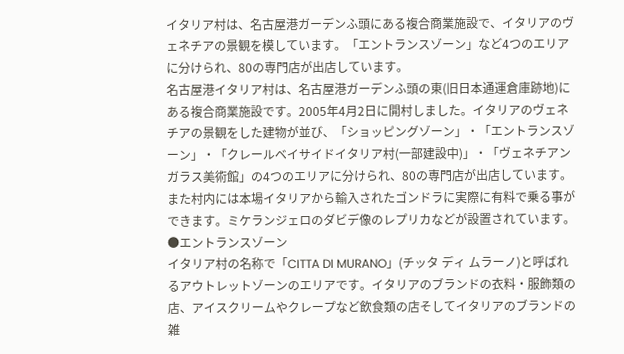イタリア村は、名古屋港ガーデンふ頭にある複合商業施設で、イタリアのヴェネチアの景観を模しています。「エントランスゾーン」など4つのエリアに分けられ、80の専門店が出店しています。
名古屋港イタリア村は、名古屋港ガーデンふ頭の東(旧日本通運倉庫跡地)にある複合商業施設です。2005年4月2日に開村しました。イタリアのヴェネチアの景観をした建物が並び、「ショッピングゾーン」・「エントランスゾーン」・「クレールベイサイドイタリア村(一部建設中)」・「ヴェネチアンガラス美術館」の4つのエリアに分けられ、80の専門店が出店しています。また村内には本場イタリアから輸入されたゴンドラに実際に有料で乗る事ができます。ミケランジェロのダビデ像のレプリカなどが設置されています。
●エントランスゾーン
イタリア村の名称で「CITTA DI MURANO」(チッタ ディ ムラーノ)と呼ばれるアウトレットゾーンのエリアです。イタリアのブランドの衣料・服飾類の店、アイスクリームやクレープなど飲食類の店そしてイタリアのブランドの雑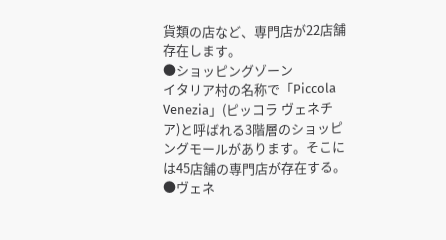貨類の店など、専門店が22店舗存在します。
●ショッピングゾーン
イタリア村の名称で「Piccola Venezia」(ピッコラ ヴェネチア)と呼ばれる3階層のショッピングモールがあります。そこには45店舗の専門店が存在する。
●ヴェネ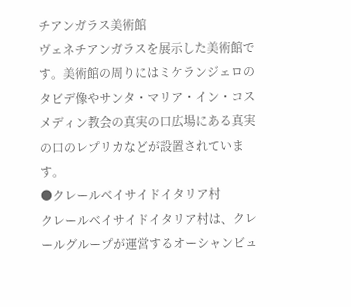チアンガラス美術館
ヴェネチアンガラスを展示した美術館です。美術館の周りにはミケランジェロのタビデ像やサンタ・マリア・イン・コスメディン教会の真実の口広場にある真実の口のレプリカなどが設置されています。
●クレールベイサイドイタリア村
クレールベイサイドイタリア村は、クレールグループが運営するオーシャンビュ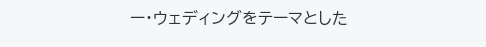ー・ウェディングをテーマとした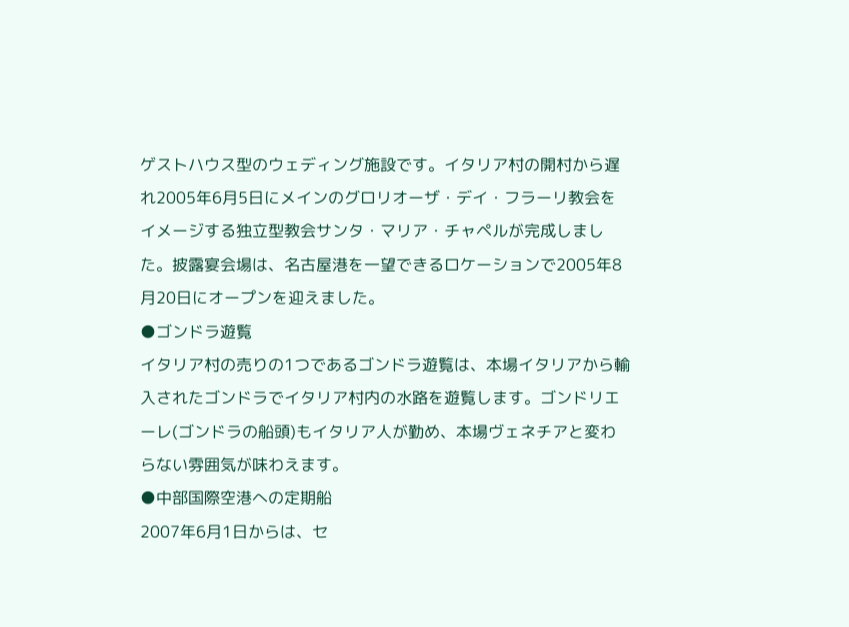ゲストハウス型のウェディング施設です。イタリア村の開村から遅れ2005年6月5日にメインのグロリオーザ・デイ・フラーリ教会をイメージする独立型教会サンタ・マリア・チャペルが完成しました。披露宴会場は、名古屋港を一望できるロケーションで2005年8月20日にオープンを迎えました。
●ゴンドラ遊覧
イタリア村の売りの1つであるゴンドラ遊覧は、本場イタリアから輸入されたゴンドラでイタリア村内の水路を遊覧します。ゴンドリエーレ(ゴンドラの船頭)もイタリア人が勤め、本場ヴェネチアと変わらない雰囲気が味わえます。
●中部国際空港への定期船
2007年6月1日からは、セ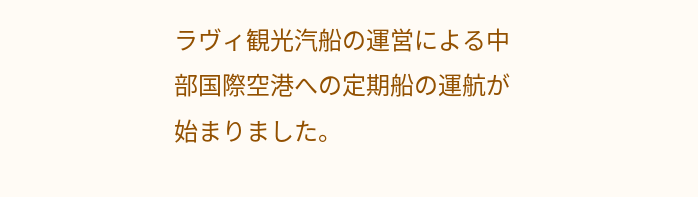ラヴィ観光汽船の運営による中部国際空港への定期船の運航が始まりました。